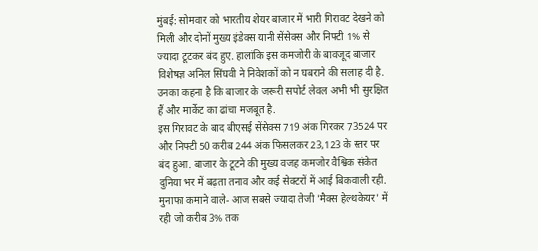मुंबई: सोमवार को भारतीय शेयर बाजार में भारी गिरावट देखने को मिली और दोनों मुख्य इंडेक्स यानी सेंसेक्स और निफ्टी 1% से ज्यादा टूटकर बंद हुए. हालांकि इस कमजोरी के बावजूद बाजार विशेषज्ञ अनिल सिंघवी ने निवेशकों को न घबराने की सलाह दी है. उनका कहना है कि बाजार के जरूरी सपोर्ट लेवल अभी भी सुरक्षित हैं और मार्केट का ढांचा मजबूत है.
इस गिरावट के बाद बीएसई सेंसेक्स 719 अंक गिरकर 73524 पर और निफ्टी 50 करीब 244 अंक फिसलकर 23,123 के स्तर पर बंद हुआ. बाजार के टूटने की मुख्य वजह कमजोर वैश्विक संकेत दुनिया भर में बढ़ता तनाव और कई सेक्टरों में आई बिकवाली रही.
मुनाफा कमाने वाले- आज सबसे ज्यादा तेजी 'मैक्स हेल्थकेयर' में रही जो करीब 3% तक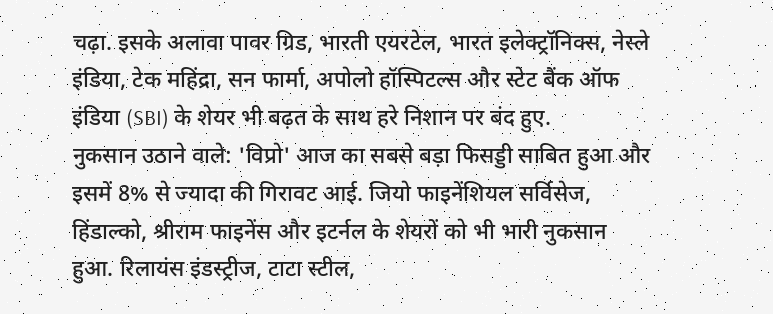चढ़ा. इसके अलावा पावर ग्रिड, भारती एयरटेल, भारत इलेक्ट्रॉनिक्स, नेस्ले इंडिया, टेक महिंद्रा, सन फार्मा, अपोलो हॉस्पिटल्स और स्टेट बैंक ऑफ इंडिया (SBI) के शेयर भी बढ़त के साथ हरे निशान पर बंद हुए.
नुकसान उठाने वाले: 'विप्रो' आज का सबसे बड़ा फिसड्डी साबित हुआ और इसमें 8% से ज्यादा की गिरावट आई. जियो फाइनेंशियल सर्विसेज, हिंडाल्को, श्रीराम फाइनेंस और इटर्नल के शेयरों को भी भारी नुकसान हुआ. रिलायंस इंडस्ट्रीज, टाटा स्टील,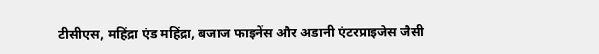टीसीएस, महिंद्रा एंड महिंद्रा, बजाज फाइनेंस और अडानी एंटरप्राइजेस जैसी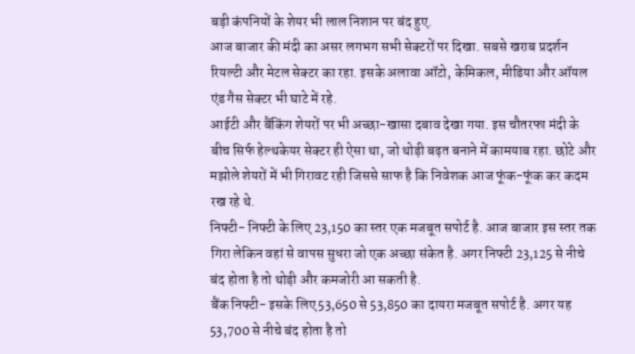बड़ी कंपनियों के शेयर भी लाल निशान पर बंद हुए.
आज बाजार की मंदी का असर लगभग सभी सेक्टरों पर दिखा. सबसे खराब प्रदर्शन रियल्टी और मेटल सेक्टर का रहा. इसके अलावा ऑटो, केमिकल, मीडिया और ऑयल एंड गैस सेक्टर भी घाटे में रहे.
आईटी और बैंकिंग शेयरों पर भी अच्छा-खासा दबाव देखा गया. इस चौतरफा मंदी के बीच सिर्फ हेल्थकेयर सेक्टर ही ऐसा था, जो थोड़ी बढ़त बनाने में कामयाब रहा. छोटे और मझोले शेयरों में भी गिरावट रही जिससे साफ है कि निवेशक आज फूंक-फूंक कर कदम रख रहे थे.
निफ्टी- निफ्टी के लिए 23,150 का स्तर एक मजबूत सपोर्ट है. आज बाजार इस स्तर तक गिरा लेकिन वहां से वापस सुधरा जो एक अच्छा संकेत है. अगर निफ्टी 23,125 से नीचे बंद होता है तो थोड़ी और कमजोरी आ सकती है.
बैंक निफ्टी- इसके लिए 53,650 से 53,850 का दायरा मजबूत सपोर्ट है. अगर यह 53,700 से नीचे बंद होता है तो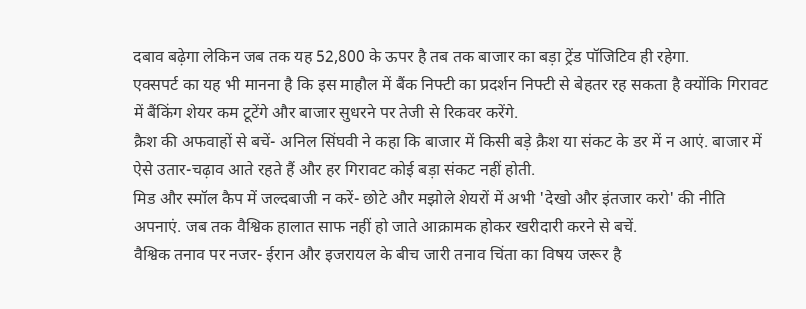दबाव बढ़ेगा लेकिन जब तक यह 52,800 के ऊपर है तब तक बाजार का बड़ा ट्रेंड पॉजिटिव ही रहेगा.
एक्सपर्ट का यह भी मानना है कि इस माहौल में बैंक निफ्टी का प्रदर्शन निफ्टी से बेहतर रह सकता है क्योंकि गिरावट में बैंकिंग शेयर कम टूटेंगे और बाजार सुधरने पर तेजी से रिकवर करेंगे.
क्रैश की अफवाहों से बचें- अनिल सिंघवी ने कहा कि बाजार में किसी बड़े क्रैश या संकट के डर में न आएं. बाजार में ऐसे उतार-चढ़ाव आते रहते हैं और हर गिरावट कोई बड़ा संकट नहीं होती.
मिड और स्मॉल कैप में जल्दबाजी न करें- छोटे और मझोले शेयरों में अभी 'देखो और इंतजार करो' की नीति अपनाएं. जब तक वैश्विक हालात साफ नहीं हो जाते आक्रामक होकर खरीदारी करने से बचें.
वैश्विक तनाव पर नजर- ईरान और इजरायल के बीच जारी तनाव चिंता का विषय जरूर है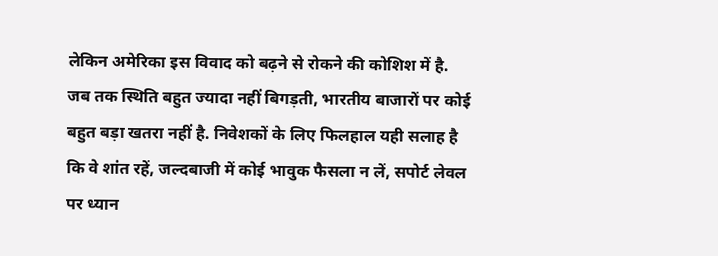लेकिन अमेरिका इस विवाद को बढ़ने से रोकने की कोशिश में है. जब तक स्थिति बहुत ज्यादा नहीं बिगड़ती, भारतीय बाजारों पर कोई बहुत बड़ा खतरा नहीं है. निवेशकों के लिए फिलहाल यही सलाह है कि वे शांत रहें, जल्दबाजी में कोई भावुक फैसला न लें, सपोर्ट लेवल पर ध्यान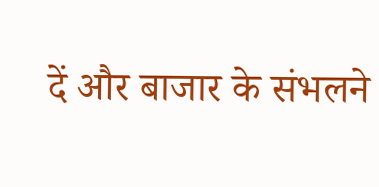दें और बाजार के संभलने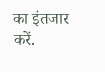का इंतजार करें.